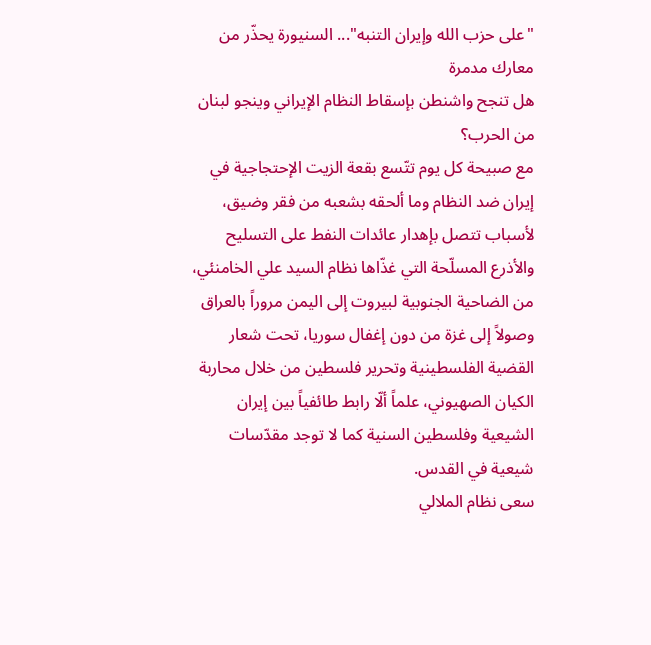"على حزب الله وإيران التنبه"... السنيورة يحذّر من معارك مدمرة
هل تنجح واشنطن بإسقاط النظام الإيراني وينجو لبنان من الحرب؟
مع صبيحة كل يوم تتّسع بقعة الزيت الإحتجاجية في إيران ضد النظام وما ألحقه بشعبه من فقر وضيق، لأسباب تتصل بإهدار عائدات النفط على التسليح والأذرع المسلّحة التي غذّاها نظام السيد علي الخامنئي، من الضاحية الجنوبية لبيروت إلى اليمن مروراً بالعراق وصولاً إلى غزة من دون إغفال سوريا، تحت شعار القضية الفلسطينية وتحرير فلسطين من خلال محاربة الكيان الصهيوني، علماً ألّا رابط طائفياً بين إيران الشيعية وفلسطين السنية كما لا توجد مقدّسات شيعية في القدس.
سعى نظام الملالي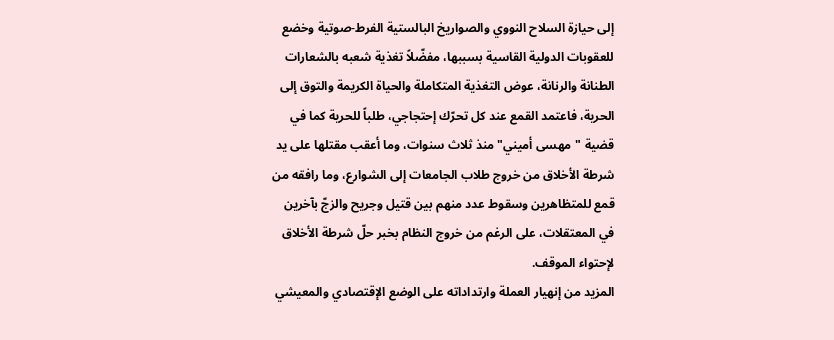إلى حيازة السلاح النووي والصواريخ البالستية الفرط-صوتية وخضع للعقوبات الدولية القاسية بسببها، مفضّلاً تغذية شعبه بالشعارات الطنانة والرنانة، عوض التغذية المتكاملة والحياة الكريمة والتوق إلى الحرية، فاعتمد القمع عند كل تحرّك إحتجاجي، طلباً للحرية كما في قضية "مهسى أميني" منذ ثلاث سنوات، وما أعقب مقتلها على يد شرطة الأخلاق من خروج طلاب الجامعات إلى الشوارع، وما رافقه من قمع للمتظاهرين وسقوط عدد منهم بين قتيل وجريح والزجّ بآخرين في المعتقلات، على الرغم من خروج النظام بخبر حلّ شرطة الأخلاق لإحتواء الموقف.
المزيد من إنهيار العملة وارتداداته على الوضع الإقتصادي والمعيشي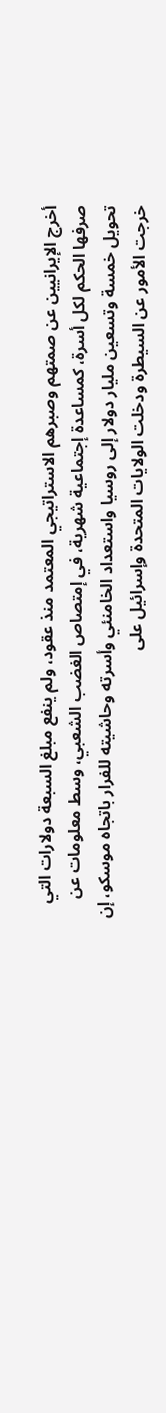أخرج الإيرانيين عن صمتهم وصبرهم الاستراتيجي المعتمد منذ عقود، ولم ينفع مبلغ السبعة دولارات التي صرفها الحكم لكل أسرة، كمساعدة إجتماعية شهرية، في إمتصاص الغضب الشعبي، وسط معلومات عن تحويل خمسة وتسعين مليار دولار إلى روسيا واستعداد الخامنئي وأسرته وحاشيته للفرار باتجاه موسكو، إن خرجت الأمور عن السيطرة ودخلت الولايات المتحدة وإسرائيل على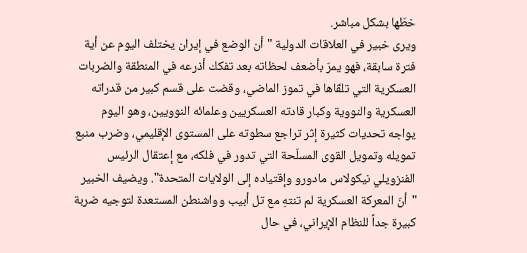خطّها بشكل مباشر.
ويرى خبير في العلاقات الدولية "أن الوضع في إيران يختلف اليوم عن أية فترة سابقة، فهو يمرّ بأضعف لحظاته بعد تفكك أذرعه في المنطقة والضربات العسكرية التي تلقّاها في تموز الماضي، وقضت على قسم كبير من قدراته العسكرية والنووية وكبار قادته العسكريين وعلمائه النوويين، وهو اليوم يواجه تحديات كثيرة إثر تراجع سطوته على المستوى الإقليمي، وضرب منبع تمويله وتمويل القوى المسلّحة التي تدور في فلكه، مع إعتقال الرئيس الفنزويلي نيكولاس مادورو وإقتياده إلى الولايات المتحدة". ويضيف الخبير "أنّ المعركة العسكرية لم تنتهِ مع تل أبيب وواشنطن المستعدة لتوجيه ضربة كبيرة جداً للنظام الإيراني، في حال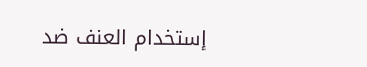إستخدام العنف ضد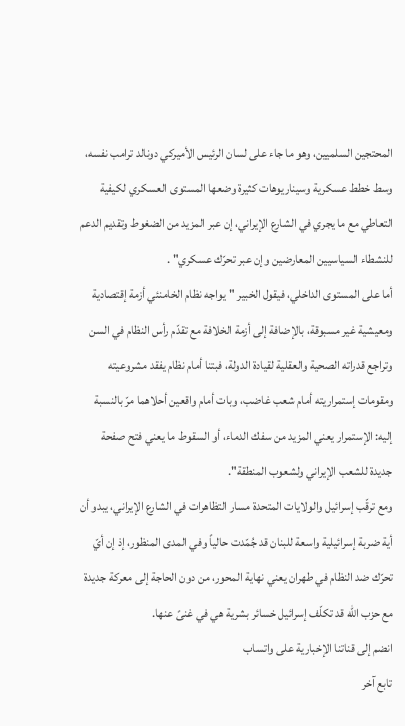المحتجين السلميين، وهو ما جاء على لسان الرئيس الأميركي دونالد ترامب نفسه، وسط خطط عسكرية وسيناريوهات كثيرة وضعها المستوى العسكري لكيفية التعاطي مع ما يجري في الشارع الإيراني، إن عبر المزيد من الضغوط وتقديم الدعم للنشطاء السياسيين المعارضين وإن عبر تحرّك عسكري" .
أما على المستوى الداخلي، فيقول الخبير "يواجه نظام الخامنئي أزمة إقتصادية ومعيشية غير مسبوقة، بالإضافة إلى أزمة الخلافة مع تقدّم رأس النظام في السن وتراجع قدراته الصحية والعقلية لقيادة الدولة، فبتنا أمام نظام يفقد مشروعيته ومقومات إستمراريته أمام شعب غاضب، وبات أمام واقعين أحلاهما مرّ بالنسبة إليه: الإستمرار يعني المزيد من سفك الدماء، أو السقوط ما يعني فتح صفحة جديدة للشعب الإيراني ولشعوب المنطقة".
ومع ترقّب إسرائيل والولايات المتحدة مسار التظاهرات في الشارع الإيراني، يبدو أن أية ضربة إسرائيلية واسعة للبنان قد جُمّدت حالياً وفي المدى المنظور، إذ إن أيّ تحرّك ضد النظام في طهران يعني نهاية المحور، من دون الحاجة إلى معركة جديدة مع حزب الله قد تكلّف إسرائيل خسائر بشرية هي في غنىً عنها.
انضم إلى قناتنا الإخبارية على واتساب
تابع آخر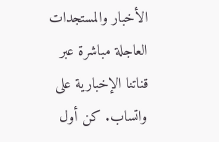الأخبار والمستجدات العاجلة مباشرة عبر قناتنا الإخبارية على واتساب. كن أول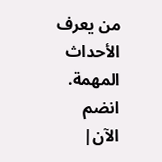من يعرف الأحداث المهمة.
انضم الآن|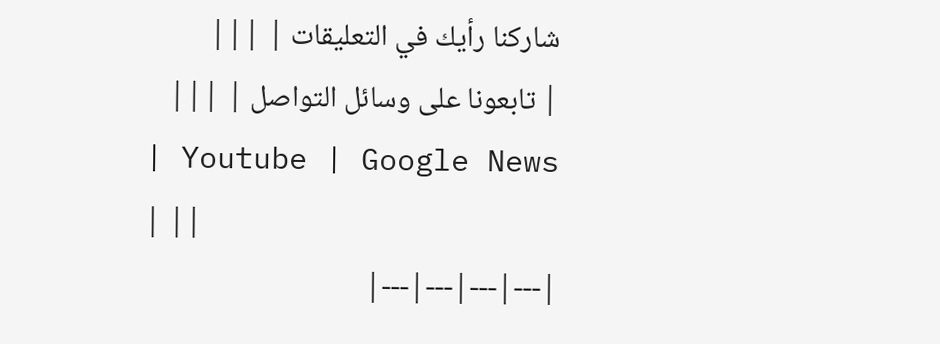شاركنا رأيك في التعليقات | |||
| تابعونا على وسائل التواصل | |||
| Youtube | Google News | ||
|---|---|---|---|